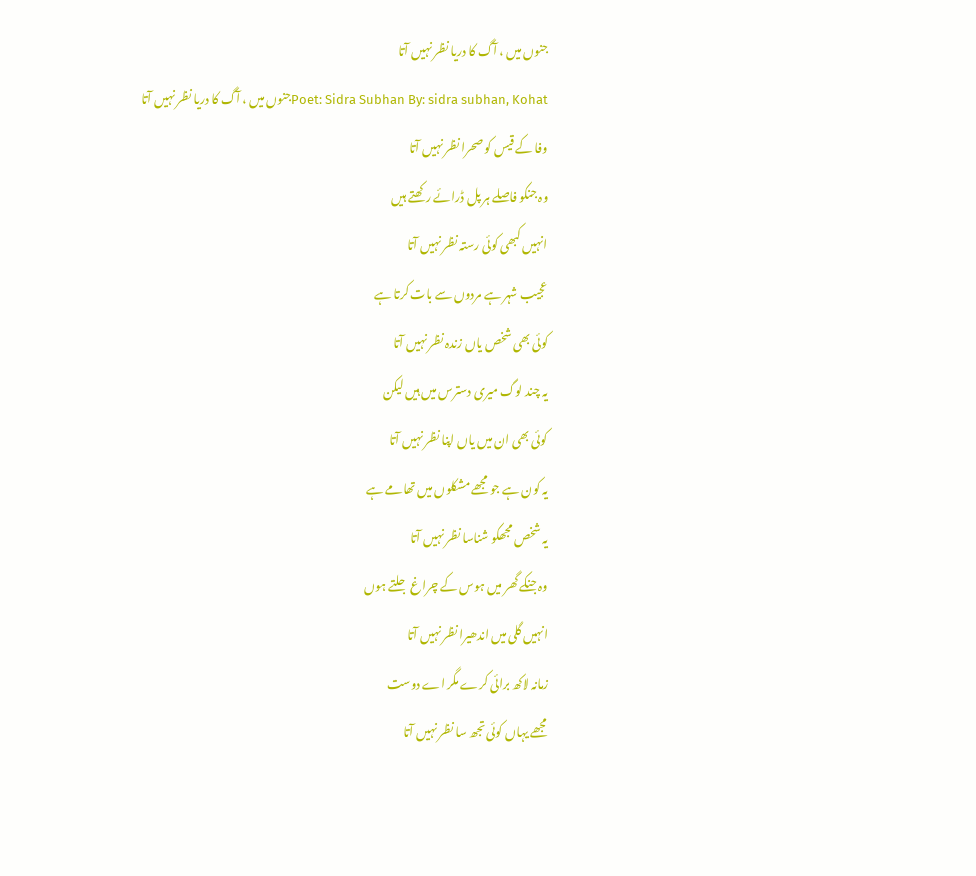جنوں میں ، آگ کا دریا نظر نہیں آتا
Poet: Sidra Subhan By: sidra subhan, Kohatجنوں میں ، آگ کا دریا نظر نہیں آتا
وفا کے قیس کو صحرا نظر نہیں آتا
وہ جنکو فاصلے ہر پل ڈرائے رکھتے ہیں
انہیں کبھی کوئی رستہ نظر نہیں آتا
عجیب شہر ہے مردوں سے بات کرتا ہے
کوئی بھی شخص یاں زندہ نظر نہیں آتا
یہ چند لوگ میری دسترس میں ہیں لیکن
کوئی بھی ان میں یاں اپنا نظر نہیں آتا
یہ کون ہے جو مجھے مشکلوں میں تھامے ہے
یہ شخص مجھکو شناسا نظر نہیں آتا
وہ جنکے گھر میں ہوس کے چراغ جلتے ہوں
انہیں گلی میں اندھیرا نظر نہیں آتا
زمانہ لاکھ برائی کرے مگر اے دوست
مجھے یہاں کوئی تجھ سا نظر نہیں آتا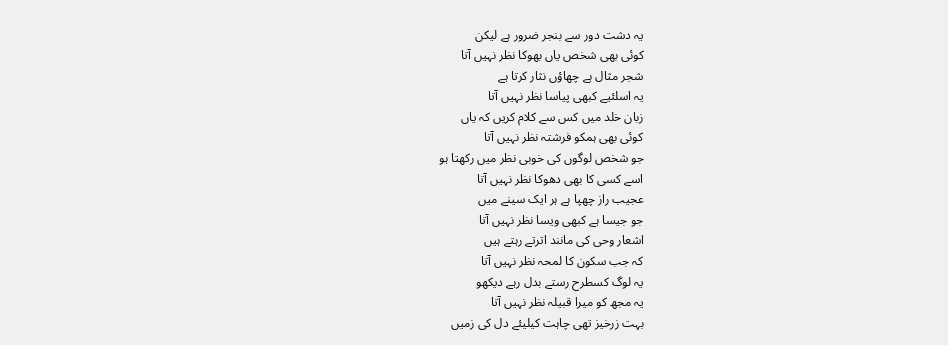یہ دشت دور سے بنجر ضرور ہے لیکن
کوئی بھی شخص یاں بھوکا نظر نہیں آتا
شجر مثال ہے چھاؤں نثار کرتا ہے
یہ اسلئیے کبھی پیاسا نظر نہیں آتا
زبان خلد میں کس سے کلام کریں کہ یاں
کوئی بھی ہمکو فرشتہ نظر نہیں آتا
جو شخص لوگوں کی خوبی نظر میں رکھتا ہو
اسے کسی کا بھی دھوکا نظر نہیں آتا
عجیب راز چھپا ہے ہر ایک سینے میں
جو جیسا ہے کبھی ویسا نظر نہیں آتا
اشعار وحی کی مانند اترتے رہتے ہیں
کہ جب سکون کا لمحہ نظر نہیں آتا
یہ لوگ کسطرح رستے بدل رہے دیکھو
یہ مجھ کو میرا قبیلہ نظر نہیں آتا
بہت زرخیز تھی چاہت کیلیئے دل کی زمیں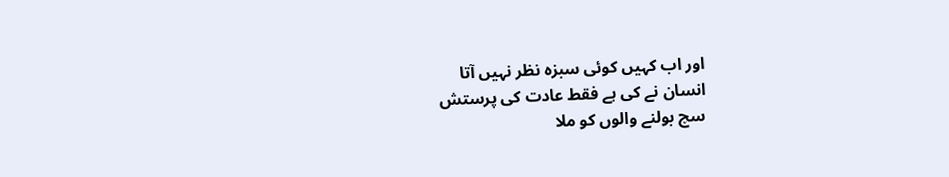اور اب کہیں کوئی سبزہ نظر نہیں آتا
انسان نے کی ہے فقط عادت کی پرستش
سچ بولنے والوں کو ملا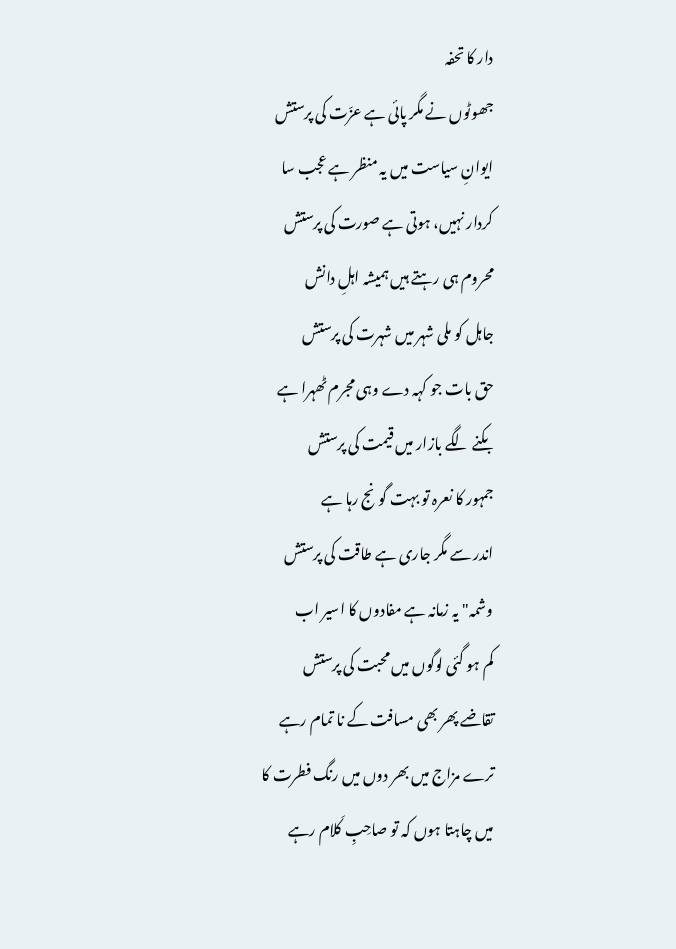دار کا تحفہ
جھوٹوں نے مگر پائی ہے عزّت کی پرستش
ایوانِ سیاست میں یہ منظر ہے عجب سا
کردار نہیں، ہوتی ہے صورت کی پرستش
محروم ہی رہتے ہیں ہمیشہ اہلِ دانش
جاہل کو ملی شہر میں شہرت کی پرستش
حق بات جو کہہ دے وہی مجرم ٹھہرا ہے
بکنے لگے بازار میں قیمت کی پرستش
جمہور کا نعرہ تو بہت گونج رہا ہے
اندر سے مگر جاری ہے طاقت کی پرستش
وشمہ" یہ زمانہ ہے مفادوں کا اسیر اب
کم ہو گئی لوگوں میں محبت کی پرستش
تقاضے پھر بھی مسافت کے نا تمام رہے
ترے مزاج میں بھر دوں میں رنگ فطرت کا
میں چاہتا ہوں کہ تو صاحِبِ کَلام رہے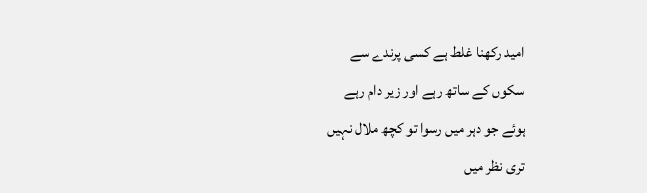امید رکھنا غلط ہے کسی پرندے سے
سکوں کے ساتھ رہے اور زیر دام رہے
ہوئے جو دہر میں رسوا تو کچھ ملال نہیں
تری نظر میں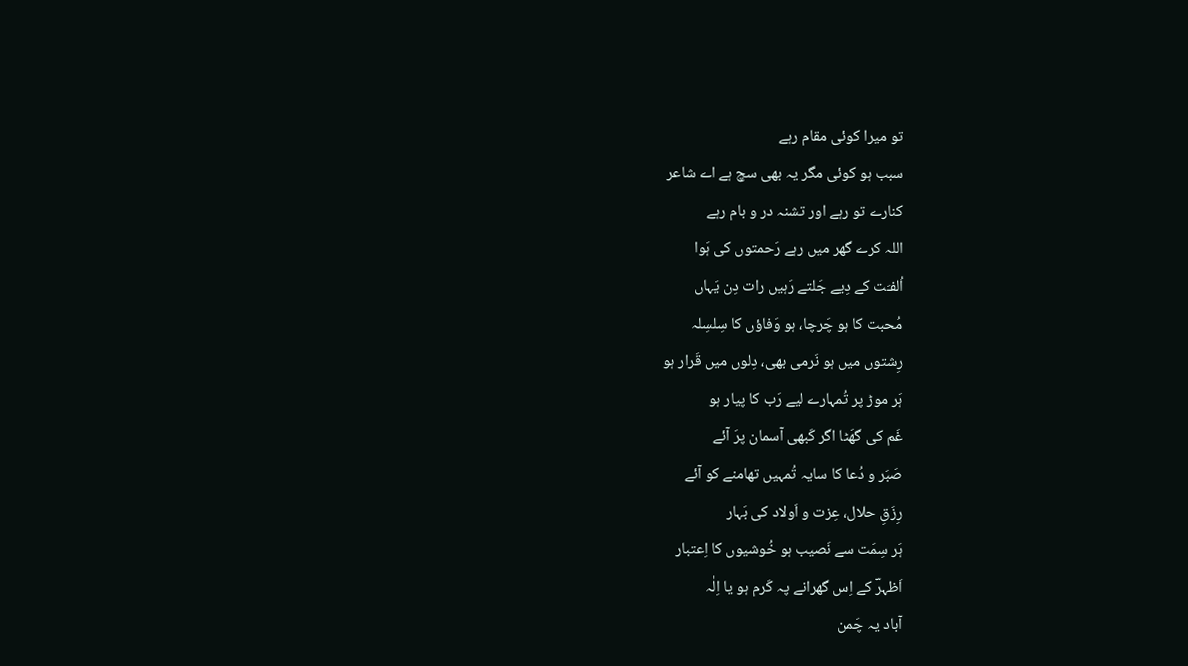تو میرا کوئی مقام رہے
سبب ہو کوئی مگر یہ بھی سچ ہے اے شاعر
کنارے تو رہے اور تشنہ در و بام رہے
اللہ کرے گھر میں رہے رَحمتوں کی ہَوا
اُلفـَت کے دِیے جَلتے رَہیں رات دِن یَہاں
مُحبت کا ہو چَرچا، ہو وَفاؤں کا سِلسِلہ
رِشتوں میں ہو نَرمی بھی، دِلوں میں قَرار ہو
ہَر موڑ پر تُمہارے لیے رَب کا پیار ہو
غَم کی گھَٹا اگر کَبھی آسمان پرَ آئے
صَبَر و دُعا کا سایہ تُمہیں تھامنے کو آئے
رِزَقِ حلال، عِزت و اَولاد کی بَہار
ہَر سِمَت سے نَصیب ہو خُوشیوں کا اِعتبار
اَظہرؔ کے اِس گھرانے پہ کَرم ہو یا اِلٰہ
آباد یہ چَمن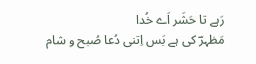رَہے تا حَشَر اَے خُدا
مَظہرؔ کی ہے بَس اِتنی دُعا صُبح و شام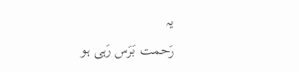یہ
رَحمت بَرَس رَہی ہو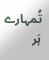تُمہارے ہَر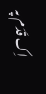اِک قَدَم پہ